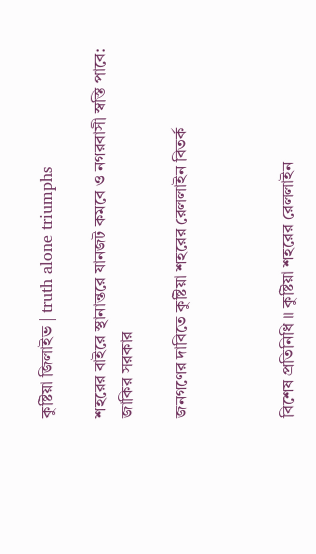কুষ্টিয়া জিলাইভ | truth alone triumphs

শহরের বাইরে স্থানান্তরে যানজট কমবে ও নগরবাসী স্বস্তি পাবে: জাকির সরকার

জনগণের দাবিতে কুষ্টিয়া শহরের রেললাইন বিতর্ক



বিশেষ প্রতিনিধি ॥ কুষ্টিয়া শহরের রেললাইন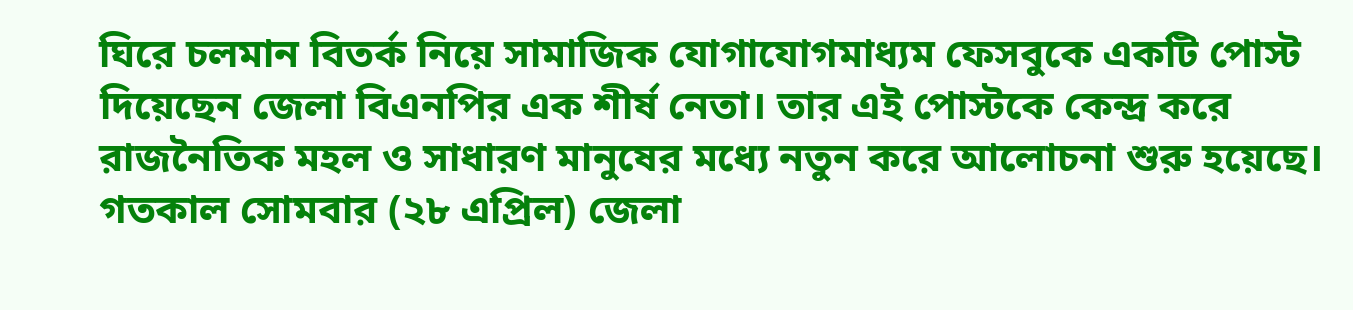ঘিরে চলমান বিতর্ক নিয়ে সামাজিক যোগাযোগমাধ্যম ফেসবুকে একটি পোস্ট দিয়েছেন জেলা বিএনপির এক শীর্ষ নেতা। তার এই পোস্টকে কেন্দ্র করে রাজনৈতিক মহল ও সাধারণ মানুষের মধ্যে নতুন করে আলোচনা শুরু হয়েছে। গতকাল সোমবার (২৮ এপ্রিল) জেলা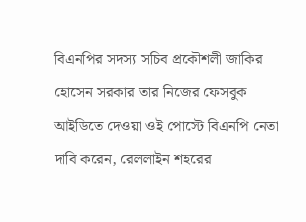বিএনপির সদস্য সচিব প্রকৌশলী জাকির হোসেন সরকার তার নিজের ফেসবুক আইডিতে দেওয়া ওই পোস্টে বিএনপি নেতা দাবি করেন, রেললাইন শহরের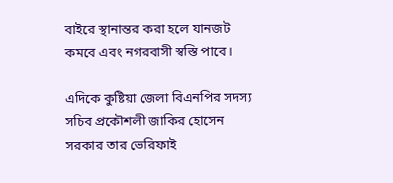বাইরে স্থানান্তর করা হলে যানজট কমবে এবং নগরবাসী স্বস্তি পাবে।

এদিকে কুষ্টিয়া জেলা বিএনপির সদস্য সচিব প্রকৌশলী জাকির হোসেন সরকার তার ভেরিফাই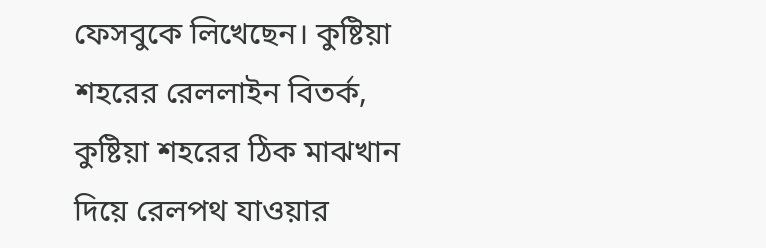ফেসবুকে লিখেছেন। কুষ্টিয়া শহরের রেললাইন বিতর্ক, কুষ্টিয়া শহরের ঠিক মাঝখান দিয়ে রেলপথ যাওয়ার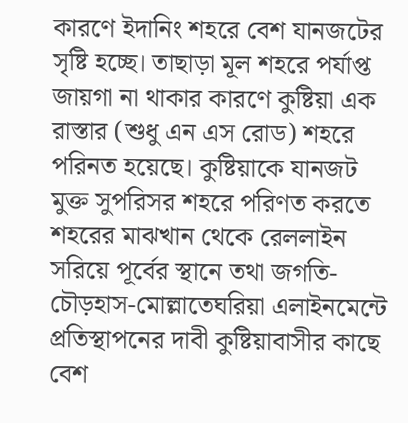কারণে ইদানিং শহরে বেশ যানজটের সৃষ্টি হচ্ছে। তাছাড়া মূল শহরে পর্যাপ্ত জায়গা না থাকার কারণে কুষ্টিয়া এক রাস্তার (শুধু এন এস রোড) শহরে পরিনত হয়েছে। কুষ্টিয়াকে যানজট মুক্ত সুপরিসর শহরে পরিণত করতে শহরের মাঝখান থেকে রেললাইন সরিয়ে পূর্বের স্থানে তথা জগতি-চৌড়হাস-মোল্লাতেঘরিয়া এলাইনমেন্টে প্রতিস্থাপনের দাবী কুষ্টিয়াবাসীর কাছে বেশ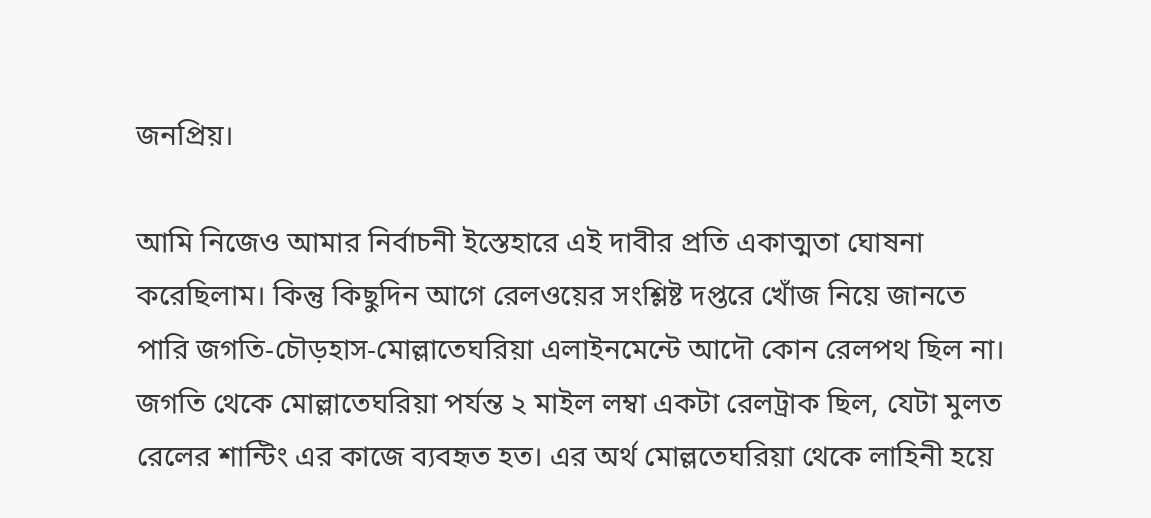জনপ্রিয়।

আমি নিজেও আমার নির্বাচনী ইস্তেহারে এই দাবীর প্রতি একাত্মতা ঘোষনা করেছিলাম। কিন্তু কিছুদিন আগে রেলওয়ের সংশ্লিষ্ট দপ্তরে খোঁজ নিয়ে জানতে পারি জগতি-চৌড়হাস-মোল্লাতেঘরিয়া এলাইনমেন্টে আদৌ কোন রেলপথ ছিল না। জগতি থেকে মোল্লাতেঘরিয়া পর্যন্ত ২ মাইল লম্বা একটা রেলট্রাক ছিল, যেটা মুলত রেলের শান্টিং এর কাজে ব্যবহৃত হত। এর অর্থ মোল্লতেঘরিয়া থেকে লাহিনী হয়ে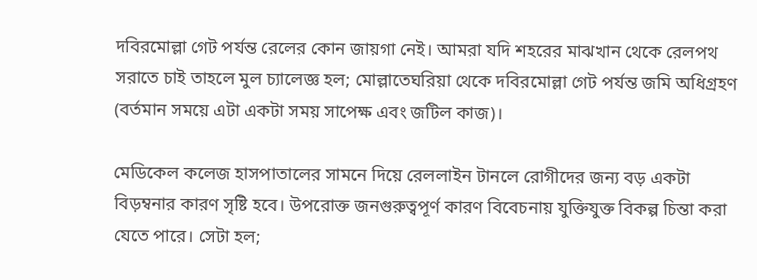দবিরমোল্লা গেট পর্যন্ত রেলের কোন জায়গা নেই। আমরা যদি শহরের মাঝখান থেকে রেলপথ সরাতে চাই তাহলে মুল চ্যালেজ্ঞ হল; মোল্লাতেঘরিয়া থেকে দবিরমোল্লা গেট পর্যন্ত জমি অধিগ্রহণ (বর্তমান সময়ে এটা একটা সময় সাপেক্ষ এবং জটিল কাজ)।

মেডিকেল কলেজ হাসপাতালের সামনে দিয়ে রেললাইন টানলে রোগীদের জন্য বড় একটা বিড়ম্বনার কারণ সৃষ্টি হবে। উপরোক্ত জনগুরুত্বপূর্ণ কারণ বিবেচনায় যুক্তিযুক্ত বিকল্প চিন্তা করা যেতে পারে। সেটা হল;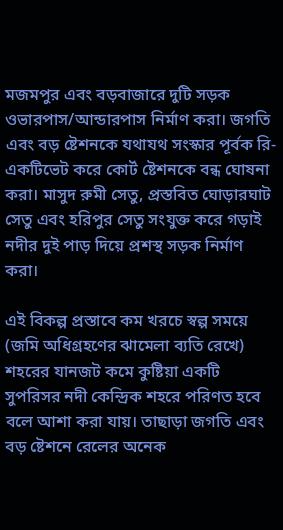মজমপুর এবং বড়বাজারে দুটি সড়ক ওভারপাস/আন্ডারপাস নির্মাণ করা। জগতি এবং বড় ষ্টেশনকে যথাযথ সংস্কার পূর্বক রি-একটিভেট করে কোর্ট ষ্টেশনকে বন্ধ ঘোষনা করা। মাসুদ রুমী সেতু, প্রস্তবিত ঘোড়ারঘাট সেতু এবং হরিপুর সেতু সংযুক্ত করে গড়াই নদীর দুই পাড় দিয়ে প্রশস্থ সড়ক নির্মাণ করা।

এই বিকল্প প্রস্তাবে কম খরচে স্বল্প সময়ে (জমি অধিগ্রহণের ঝামেলা ব্যতি রেখে) শহরের যানজট কমে কুষ্টিয়া একটি সুপরিসর নদী কেন্দ্রিক শহরে পরিণত হবে বলে আশা করা যায়। তাছাড়া জগতি এবং বড় ষ্টেশনে রেলের অনেক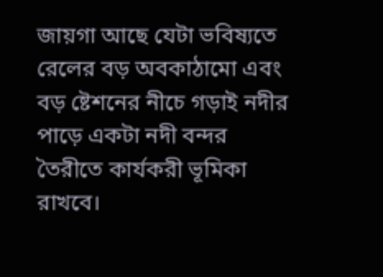জায়গা আছে যেটা ভবিষ্যতে রেলের বড় অবকাঠামো এবং বড় ষ্টেশনের নীচে গড়াই নদীর পাড়ে একটা নদী বন্দর তৈরীতে কার্যকরী ভূমিকা রাখবে।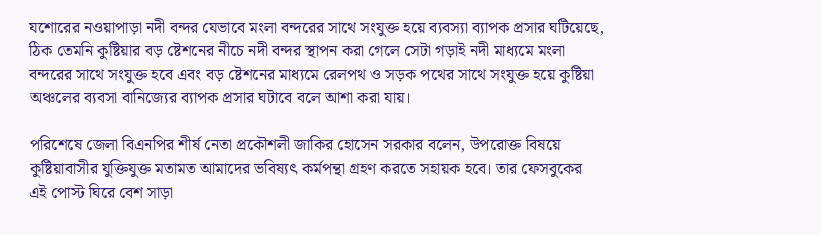যশোরের নওয়াপাড়া নদী বন্দর যেভাবে মংলা বন্দরের সাথে সংযুক্ত হয়ে ব্যবস্যা ব্যাপক প্রসার ঘটিয়েছে, ঠিক তেমনি কুষ্টিয়ার বড় ষ্টেশনের নীচে নদী বন্দর স্থাপন করা গেলে সেটা গড়াই নদী মাধ্যমে মংলা বন্দরের সাথে সংযুক্ত হবে এবং বড় ষ্টেশনের মাধ্যমে রেলপথ ও সড়ক পথের সাথে সংযুক্ত হয়ে কুষ্টিয়া অঞ্চলের ব্যবসা বানিজ্যের ব্যাপক প্রসার ঘটাবে বলে আশা করা যায়।

পরিশেষে জেলা বিএনপির শীর্ষ নেতা প্রকৌশলী জাকির হোসেন সরকার বলেন, উপরোক্ত বিষয়ে কুষ্টিয়াবাসীর যুক্তিযুক্ত মতামত আমাদের ভবিষ্যৎ কর্মপন্থা গ্রহণ করতে সহায়ক হবে। তার ফেসবুকের এই পোস্ট ঘিরে বেশ সাড়া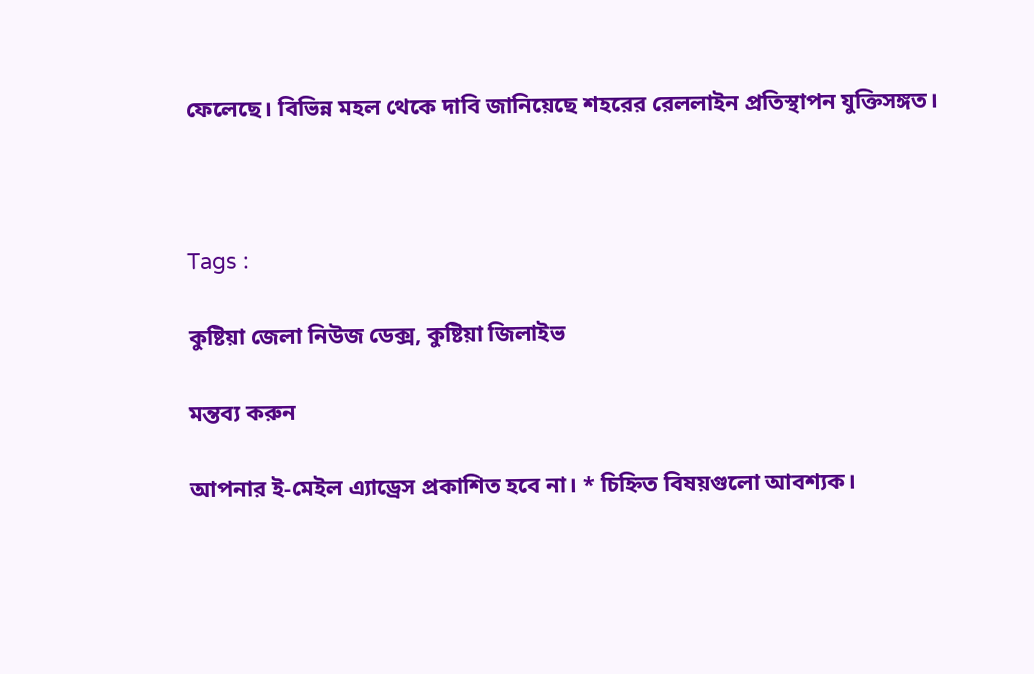ফেলেছে। বিভিন্ন মহল থেকে দাবি জানিয়েছে শহরের রেললাইন প্রতিস্থাপন যুক্তিসঙ্গত।



Tags :

কুষ্টিয়া জেলা নিউজ ডেক্স, কুষ্টিয়া জিলাইভ

মন্তব্য করুন

আপনার ই-মেইল এ্যাড্রেস প্রকাশিত হবে না। * চিহ্নিত বিষয়গুলো আবশ্যক।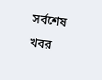সর্বশেষ খবর